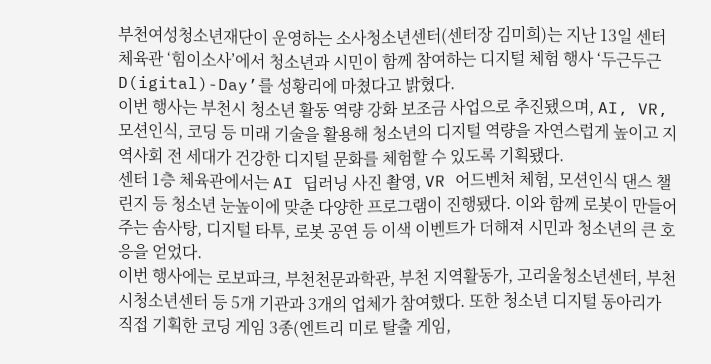부천여성청소년재단이 운영하는 소사청소년센터(센터장 김미희)는 지난 13일 센터 체육관 ‘힘이소사’에서 청소년과 시민이 함께 참여하는 디지털 체험 행사 ‘두근두근 D(igital)-Day’를 성황리에 마쳤다고 밝혔다.
이번 행사는 부천시 청소년 활동 역량 강화 보조금 사업으로 추진됐으며, AI, VR, 모션인식, 코딩 등 미래 기술을 활용해 청소년의 디지털 역량을 자연스럽게 높이고 지역사회 전 세대가 건강한 디지털 문화를 체험할 수 있도록 기획됐다.
센터 1층 체육관에서는 AI 딥러닝 사진 촬영, VR 어드벤처 체험, 모션인식 댄스 챌린지 등 청소년 눈높이에 맞춘 다양한 프로그램이 진행됐다. 이와 함께 로봇이 만들어주는 솜사탕, 디지털 타투, 로봇 공연 등 이색 이벤트가 더해져 시민과 청소년의 큰 호응을 얻었다.
이번 행사에는 로보파크, 부천천문과학관, 부천 지역활동가, 고리울청소년센터, 부천시청소년센터 등 5개 기관과 3개의 업체가 참여했다. 또한 청소년 디지털 동아리가 직접 기획한 코딩 게임 3종(엔트리 미로 탈출 게임,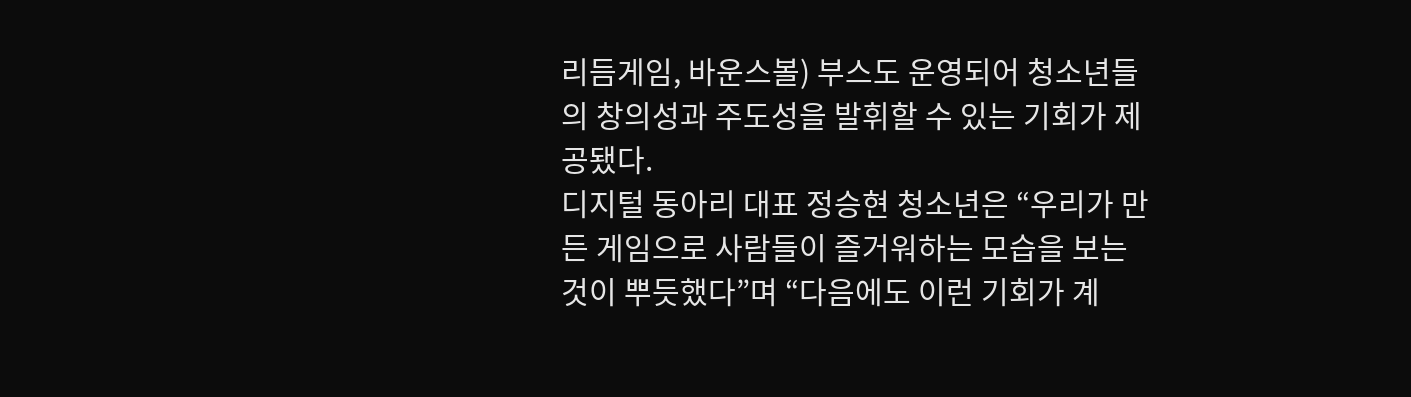리듬게임, 바운스볼) 부스도 운영되어 청소년들의 창의성과 주도성을 발휘할 수 있는 기회가 제공됐다.
디지털 동아리 대표 정승현 청소년은 “우리가 만든 게임으로 사람들이 즐거워하는 모습을 보는 것이 뿌듯했다”며 “다음에도 이런 기회가 계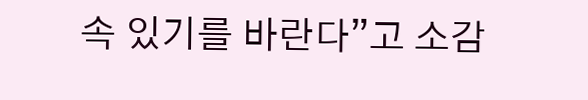속 있기를 바란다”고 소감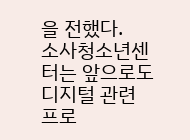을 전했다.
소사청소년센터는 앞으로도 디지털 관련 프로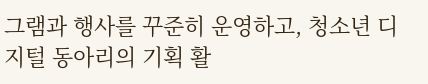그램과 행사를 꾸준히 운영하고, 청소년 디지털 동아리의 기획 활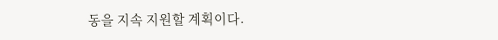동을 지속 지원할 계획이다.